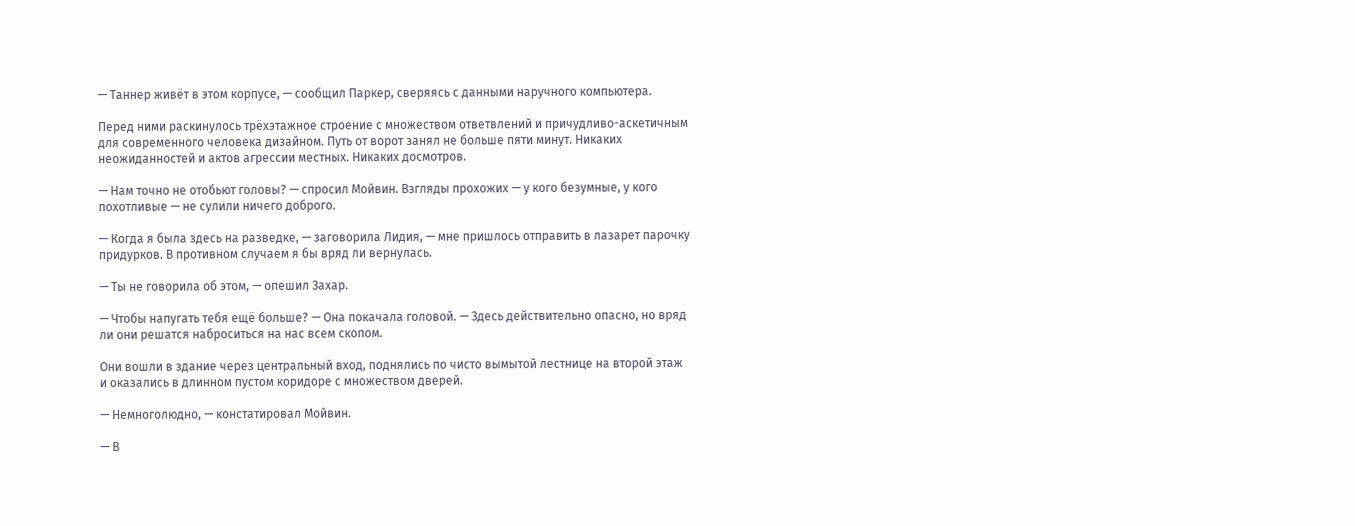— Таннер живёт в этом корпусе, — сообщил Паркер, сверяясь с данными наручного компьютера.

Перед ними раскинулось трёхэтажное строение с множеством ответвлений и причудливо-аскетичным для современного человека дизайном. Путь от ворот занял не больше пяти минут. Никаких неожиданностей и актов агрессии местных. Никаких досмотров.

— Нам точно не отобьют головы? — спросил Мойвин. Взгляды прохожих — у кого безумные, у кого похотливые — не сулили ничего доброго.

— Когда я была здесь на разведке, — заговорила Лидия, — мне пришлось отправить в лазарет парочку придурков. В противном случаем я бы вряд ли вернулась.

— Ты не говорила об этом, — опешил Захар.

— Чтобы напугать тебя ещё больше? — Она покачала головой. — Здесь действительно опасно, но вряд ли они решатся наброситься на нас всем скопом.

Они вошли в здание через центральный вход, поднялись по чисто вымытой лестнице на второй этаж и оказались в длинном пустом коридоре с множеством дверей.

— Немноголюдно, — констатировал Мойвин.

— В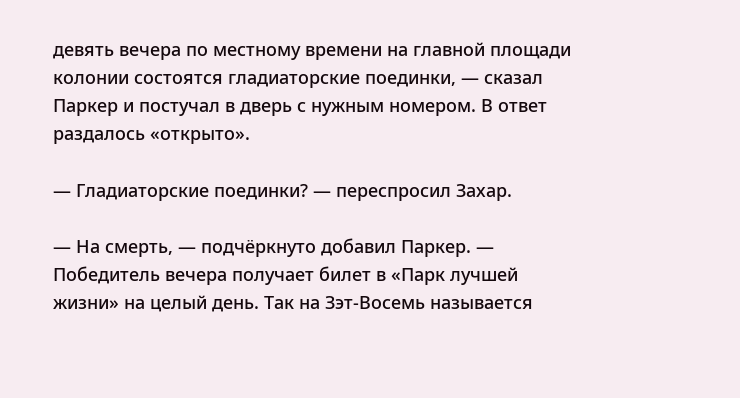девять вечера по местному времени на главной площади колонии состоятся гладиаторские поединки, — сказал Паркер и постучал в дверь с нужным номером. В ответ раздалось «открыто».

— Гладиаторские поединки? — переспросил Захар.

— На смерть, — подчёркнуто добавил Паркер. — Победитель вечера получает билет в «Парк лучшей жизни» на целый день. Так на Зэт-Восемь называется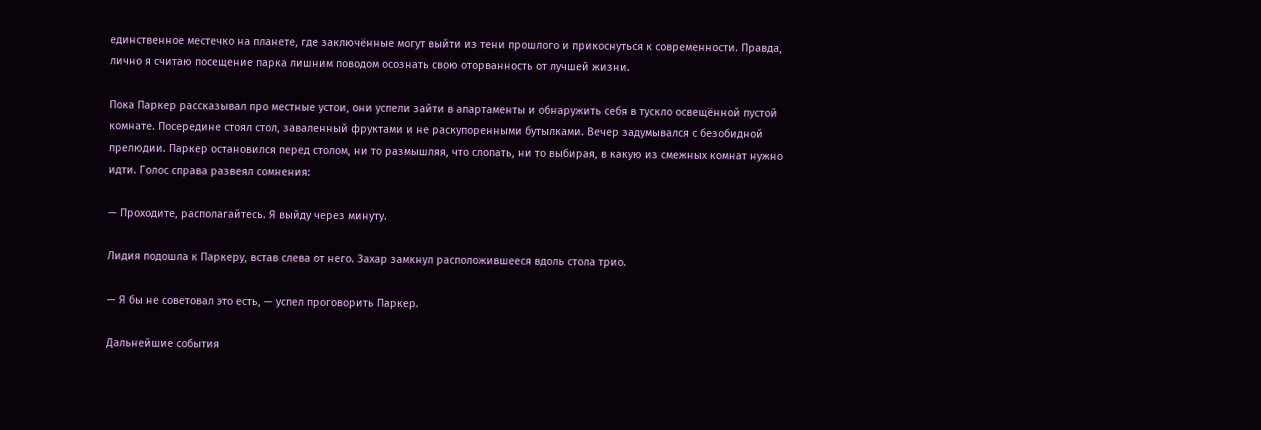единственное местечко на планете, где заключённые могут выйти из тени прошлого и прикоснуться к современности. Правда, лично я считаю посещение парка лишним поводом осознать свою оторванность от лучшей жизни.

Пока Паркер рассказывал про местные устои, они успели зайти в апартаменты и обнаружить себя в тускло освещённой пустой комнате. Посередине стоял стол, заваленный фруктами и не раскупоренными бутылками. Вечер задумывался с безобидной прелюдии. Паркер остановился перед столом, ни то размышляя, что слопать, ни то выбирая, в какую из смежных комнат нужно идти. Голос справа развеял сомнения:

— Проходите, располагайтесь. Я выйду через минуту.

Лидия подошла к Паркеру, встав слева от него. Захар замкнул расположившееся вдоль стола трио.

— Я бы не советовал это есть, — успел проговорить Паркер.

Дальнейшие события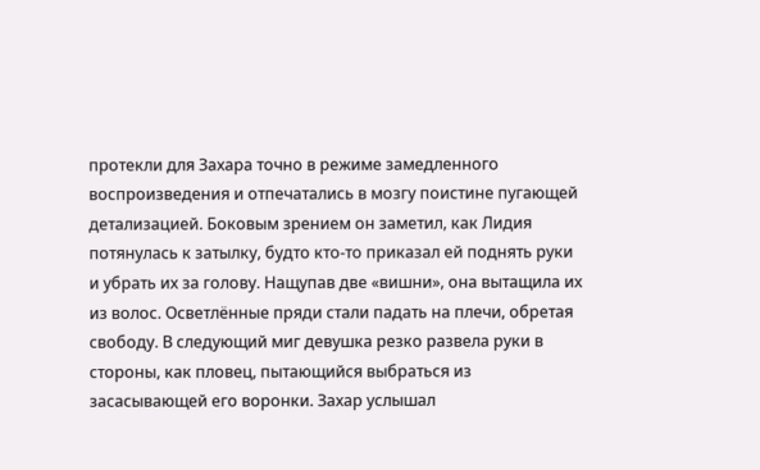протекли для Захара точно в режиме замедленного воспроизведения и отпечатались в мозгу поистине пугающей детализацией. Боковым зрением он заметил, как Лидия потянулась к затылку, будто кто-то приказал ей поднять руки и убрать их за голову. Нащупав две «вишни», она вытащила их из волос. Осветлённые пряди стали падать на плечи, обретая свободу. В следующий миг девушка резко развела руки в стороны, как пловец, пытающийся выбраться из засасывающей его воронки. Захар услышал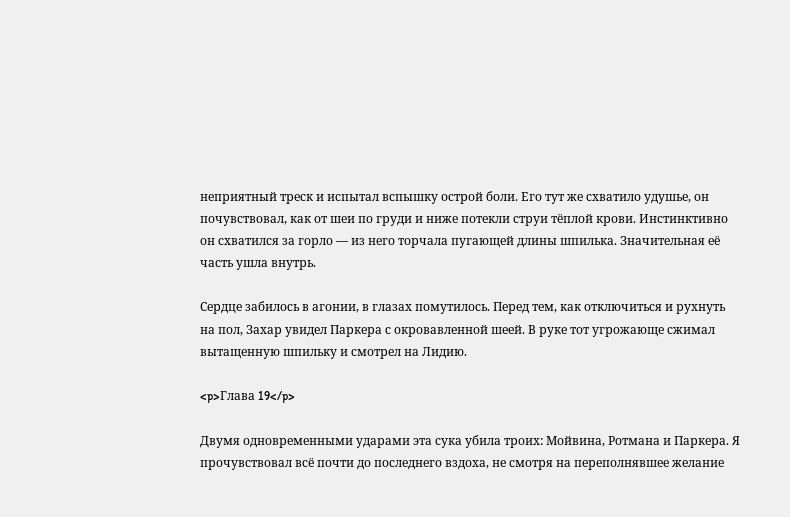неприятный треск и испытал вспышку острой боли. Его тут же схватило удушье, он почувствовал, как от шеи по груди и ниже потекли струи тёплой крови. Инстинктивно он схватился за горло — из него торчала пугающей длины шпилька. Значительная её часть ушла внутрь.

Сердце забилось в агонии, в глазах помутилось. Перед тем, как отключиться и рухнуть на пол, Захар увидел Паркера с окровавленной шеей. В руке тот угрожающе сжимал вытащенную шпильку и смотрел на Лидию.

<p>Глава 19</p>

Двумя одновременными ударами эта сука убила троих: Мойвина, Ротмана и Паркера. Я прочувствовал всё почти до последнего вздоха, не смотря на переполнявшее желание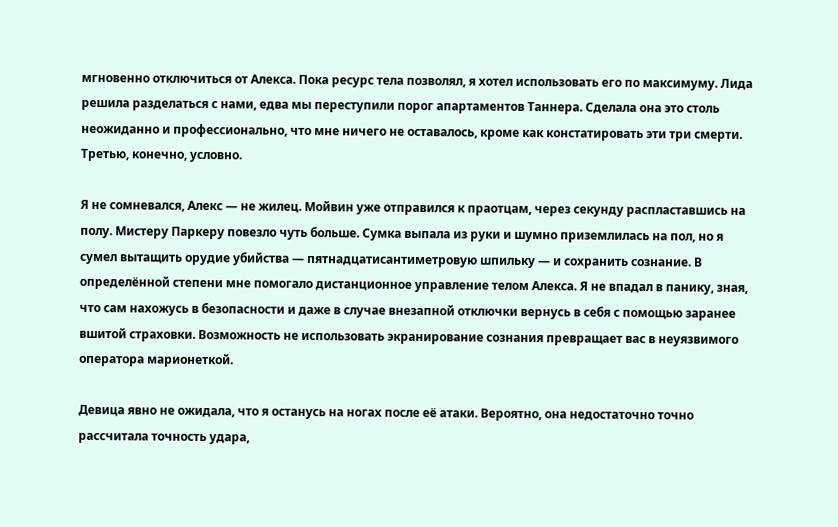мгновенно отключиться от Алекса. Пока ресурс тела позволял, я хотел использовать его по максимуму. Лида решила разделаться с нами, едва мы переступили порог апартаментов Таннера. Сделала она это столь неожиданно и профессионально, что мне ничего не оставалось, кроме как констатировать эти три смерти. Третью, конечно, условно.

Я не сомневался, Алекс — не жилец. Мойвин уже отправился к праотцам, через секунду распластавшись на полу. Мистеру Паркеру повезло чуть больше. Сумка выпала из руки и шумно приземлилась на пол, но я сумел вытащить орудие убийства — пятнадцатисантиметровую шпильку — и сохранить сознание. В определённой степени мне помогало дистанционное управление телом Алекса. Я не впадал в панику, зная, что сам нахожусь в безопасности и даже в случае внезапной отключки вернусь в себя с помощью заранее вшитой страховки. Возможность не использовать экранирование сознания превращает вас в неуязвимого оператора марионеткой.

Девица явно не ожидала, что я останусь на ногах после её атаки. Вероятно, она недостаточно точно рассчитала точность удара,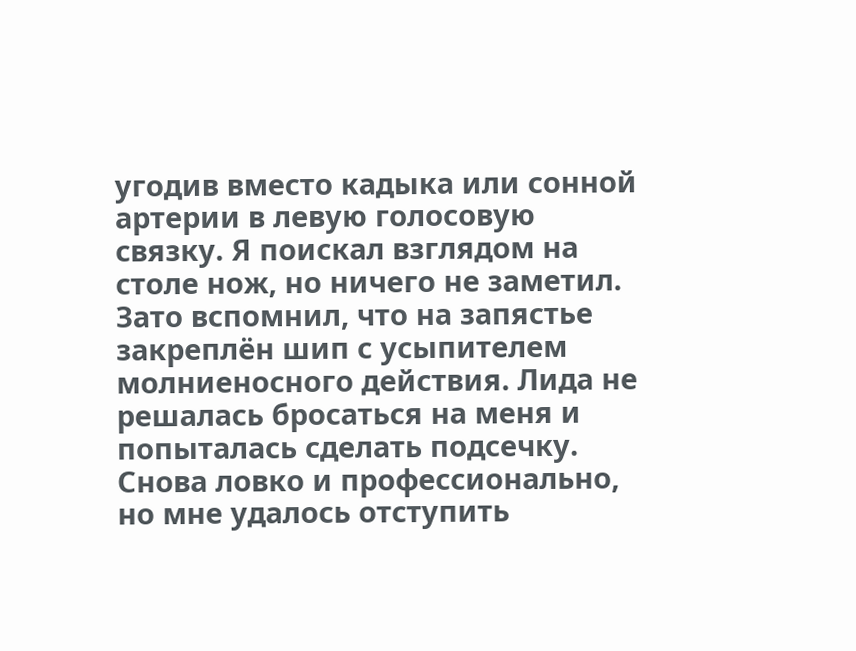угодив вместо кадыка или сонной артерии в левую голосовую связку. Я поискал взглядом на столе нож, но ничего не заметил. Зато вспомнил, что на запястье закреплён шип с усыпителем молниеносного действия. Лида не решалась бросаться на меня и попыталась сделать подсечку. Снова ловко и профессионально, но мне удалось отступить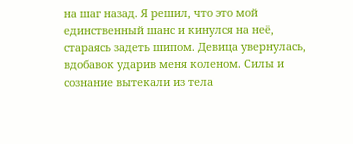на шаг назад. Я решил, что это мой единственный шанс и кинулся на неё, стараясь задеть шипом. Девица увернулась, вдобавок ударив меня коленом. Силы и сознание вытекали из тела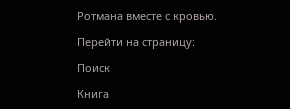Ротмана вместе с кровью.

Перейти на страницу:

Поиск

Книга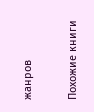жанров

Похожие книги